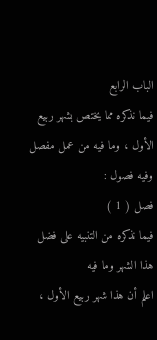الباب الرابع
فيما نذكره مما يختص بشهر ربيع الأول ، وما فيه من عمل مفصل
وفيه فصول :
فصل ( 1 )
فيما نذكره من التنبيه على فضل هذا الشهر وما فيه
اعلم أن هذا شهر ربيع الأول ،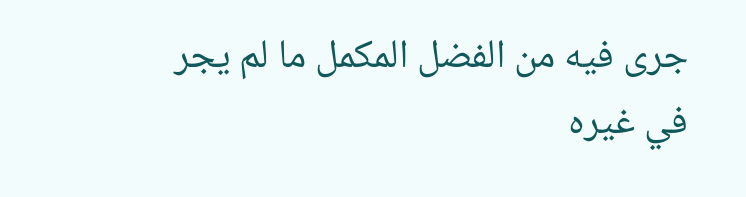جرى فيه من الفضل المكمل ما لم يجر في غيره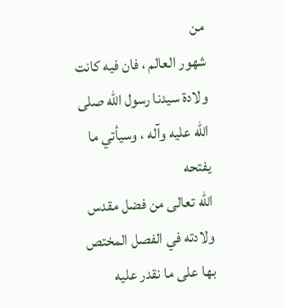من
شهور العالم ، فان فيه كانت ولادة سيدنا رسول الله صلى الله عليه وآله ، وسيأتي ما يفتحه
الله تعالى من فضل مقدس ولادته في الفصل المختص بها على ما نقدر عليه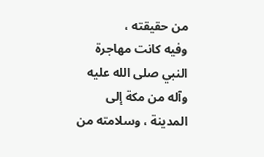من حقيقته ،
وفيه كانت مهاجرة النبي صلى الله عليه وآله من مكة إلى المدينة ، وسلامته من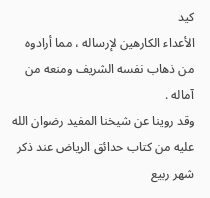كيد
الأعداء الكارهين لإرساله ، مما أرادوه من ذهاب نفسه الشريف ومنعه من آماله .
وقد روينا عن شيخنا المفيد رضوان الله عليه من كتاب حدائق الرياض عند ذكر
شهر ربيع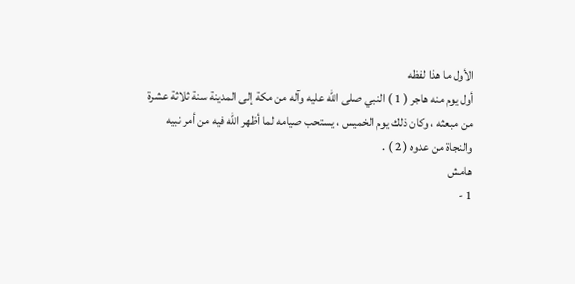الأول ما هذا لفظه
أول يوم منه هاجر ( 1 ) النبي صلى الله عليه وآله من مكة إلى المدينة سنة ثلاثة عشرة
من مبعثه ، وكان ذلك يوم الخميس ، يستحب صيامه لما أظهر الله فيه من أمر نبيه
والنجاة من عدوه ( 2 ) .
هامش
1 -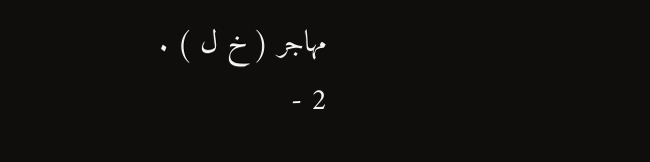مهاجر ( خ ل ) .
2 -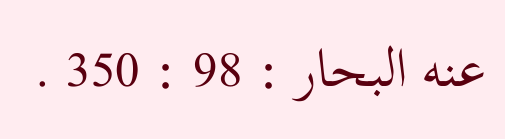عنه البحار : 98 : 350 .